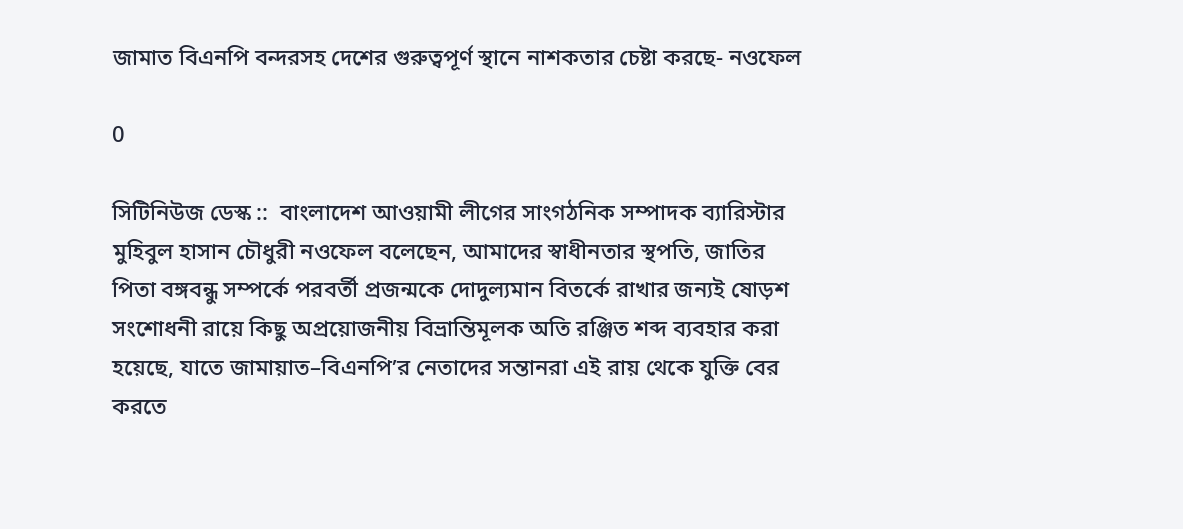জামাত বিএনপি বন্দরসহ দেশের গুরুত্বপূর্ণ স্থানে নাশকতার চেষ্টা করছে- নওফেল

0

সিটিনিউজ ডেস্ক ::  বাংলাদেশ আওয়ামী লীগের সাংগঠনিক সম্পাদক ব্যারিস্টার মুহিবুল হাসান চৌধুরী নওফেল বলেছেন, আমাদের স্বাধীনতার স্থপতি, জাতির পিতা বঙ্গবন্ধু সম্পর্কে পরবর্তী প্রজন্মকে দোদুল্যমান বিতর্কে রাখার জন্যই ষোড়শ সংশোধনী রায়ে কিছু অপ্রয়োজনীয় বিভ্রান্তিমূলক অতি রঞ্জিত শব্দ ব্যবহার করা হয়েছে, যাতে জামায়াত–বিএনপি’র নেতাদের সন্তানরা এই রায় থেকে যুক্তি বের করতে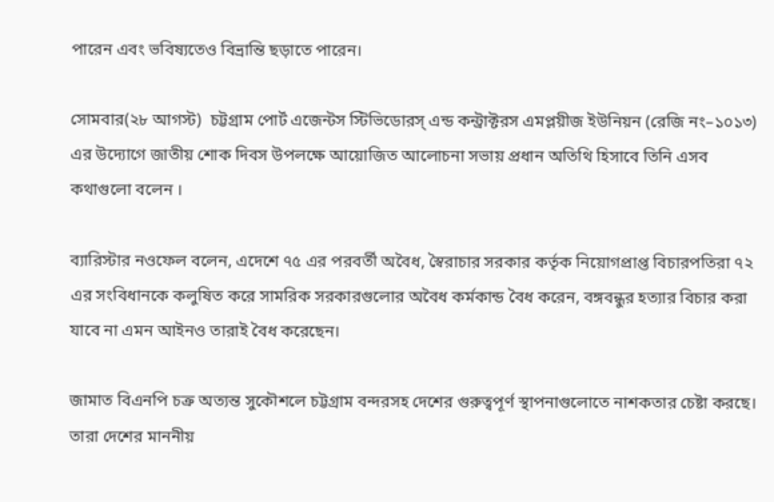পারেন এবং ভবিষ্যতেও বিভ্রান্তি ছড়াতে পারেন।

সোমবার(২৮ আগস্ট)  চট্টগ্রাম পোর্ট এজেন্টস স্টিভিডোরস্‌ এন্ড কন্ট্রাক্টরস এমপ্লয়ীজ ইউনিয়ন (রেজি নং–১০১৩) এর উদ্যোগে জাতীয় শোক দিবস উপলক্ষে আয়োজিত আলোচনা সভায় প্রধান অতিথি হিসাবে তিনি এসব কথাগুলো বলেন ।

ব্যারিস্টার নওফেল বলেন, এদেশে ৭৫ এর পরবর্তী অবৈধ, স্বৈরাচার সরকার কর্তৃক নিয়োগপ্রাপ্ত বিচারপতিরা ৭২ এর সংবিধানকে কলুষিত করে সামরিক সরকারগুলোর অবৈধ কর্মকান্ড বৈধ করেন, বঙ্গবন্ধুর হত্যার বিচার করা যাবে না এমন আইনও তারাই বৈধ করেছেন।

জামাত বিএনপি চক্র অত্যন্ত সুকৌশলে চট্টগ্রাম বন্দরসহ দেশের গুরুত্বপূর্ণ স্থাপনাগুলোতে নাশকতার চেষ্টা করছে। তারা দেশের মাননীয়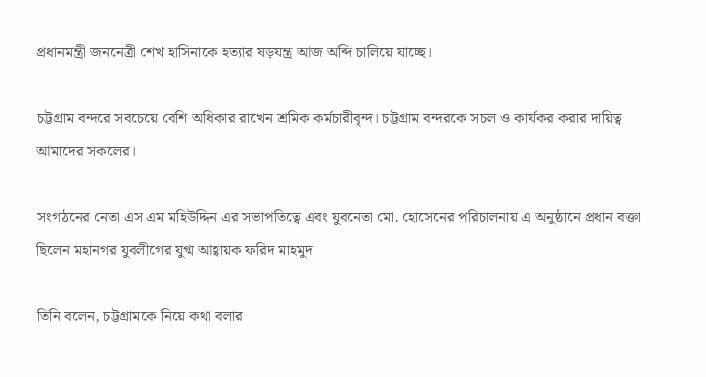প্রধানমন্ত্রী জননেত্রী শেখ হাসিনাকে হত্যার ষড়যন্ত্র আজ অব্দি চালিয়ে যাচ্ছে।

চট্টগ্রাম বন্দরে সবচেয়ে বেশি অধিকার রাখেন শ্রমিক কর্মচারীবৃন্দ। চট্টগ্রাম বন্দরকে সচল ও কার্যকর করার দায়িত্ব আমাদের সকলের।

সংগঠনের নেতা এস এম মহিউদ্দিন এর সভাপতিত্বে এবং যুবনেতা মো. হোসেনের পরিচালনায় এ অনুষ্ঠানে প্রধান বক্তা ছিলেন মহানগর যুবলীগের যুগ্ম আহ্বায়ক ফরিদ মাহমুদ

তিনি বলেন, চট্টগ্রামকে নিয়ে কথা বলার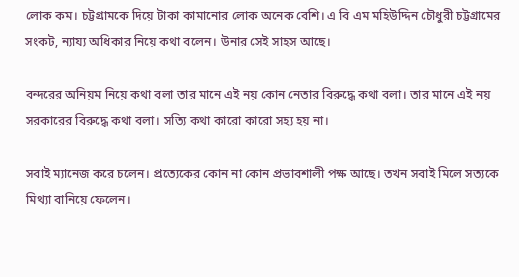লোক কম। চট্টগ্রামকে দিয়ে টাকা কামানোর লোক অনেক বেশি। এ বি এম মহিউদ্দিন চৌধুরী চট্টগ্রামের সংকট, ন্যায্য অধিকার নিয়ে কথা বলেন। উনার সেই সাহস আছে।

বন্দরের অনিয়ম নিয়ে কথা বলা তার মানে এই নয় কোন নেতার বিরুদ্ধে কথা বলা। তার মানে এই নয় সরকারের বিরুদ্ধে কথা বলা। সত্যি কথা কারো কারো সহ্য হয় না।

সবাই ম্যানেজ করে চলেন। প্রত্যেকের কোন না কোন প্রভাবশালী পক্ষ আছে। তখন সবাই মিলে সত্যকে মিথ্যা বানিয়ে ফেলেন।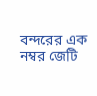বন্দরের এক নম্বর জেটি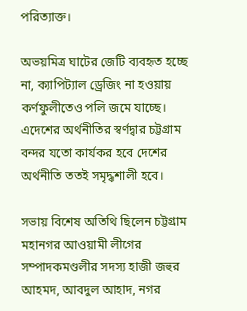পরিত্যাক্ত।

অভয়মিত্র ঘাটের জেটি ব্যবহৃত হচ্ছে না, ক্যাপিট্যাল ড্রেজিং না হওয়ায় কর্ণফুলীতেও পলি জমে যাচ্ছে। এদেশের অর্থনীতির স্বর্ণদ্বার চট্টগ্রাম বন্দর যতো কার্যকর হবে দেশের অর্থনীতি ততই সমৃদ্ধশালী হবে।

সভায় বিশেষ অতিথি ছিলেন চট্টগ্রাম মহানগর আওয়ামী লীগের সম্পাদকমণ্ডলীর সদস্য হাজী জহুর আহমদ, আবদুল আহাদ, নগর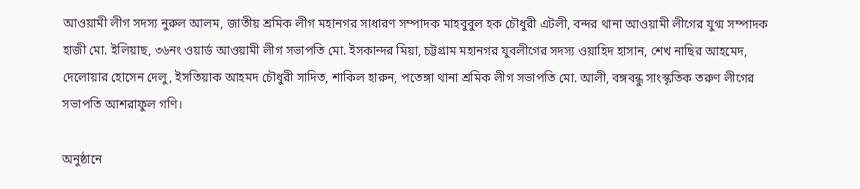আওয়ামী লীগ সদস্য নুরুল আলম, জাতীয় শ্রমিক লীগ মহানগর সাধারণ সম্পাদক মাহবুবুল হক চৌধুরী এটলী, বন্দর থানা আওয়ামী লীগের যুগ্ম সম্পাদক হাজী মো. ইলিয়াছ, ৩৬নং ওয়ার্ড আওয়ামী লীগ সভাপতি মো. ইসকান্দর মিয়া, চট্টগ্রাম মহানগর যুবলীগের সদস্য ওয়াহিদ হাসান, শেখ নাছির আহমেদ, দেলোয়ার হোসেন দেলু, ইসতিয়াক আহমদ চৌধুরী সাদিত, শাকিল হারুন, পতেঙ্গা থানা শ্রমিক লীগ সভাপতি মো. আলী, বঙ্গবন্ধু সাংস্কৃতিক তরুণ লীগের সভাপতি আশরাফুল গণি।

অনুষ্ঠানে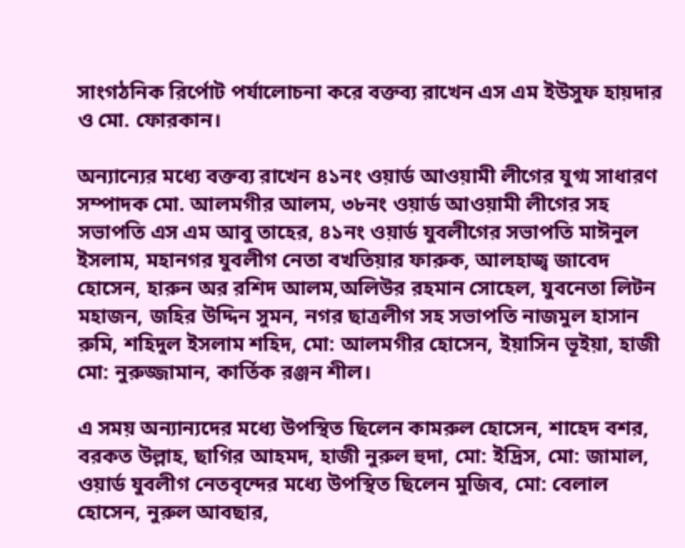সাংগঠনিক রির্পোট পর্যালোচনা করে বক্তব্য রাখেন এস এম ইউসুফ হায়দার ও মো. ফোরকান।

অন্যান্যের মধ্যে বক্তব্য রাখেন ৪১নং ওয়ার্ড আওয়ামী লীগের যুগ্ম সাধারণ সম্পাদক মো. আলমগীর আলম, ৩৮নং ওয়ার্ড আওয়ামী লীগের সহ সভাপতি এস এম আবু তাহের, ৪১নং ওয়ার্ড যুবলীগের সভাপতি মাঈনুল ইসলাম, মহানগর যুবলীগ নেতা বখতিয়ার ফারুক, আলহাজ্ব জাবেদ হোসেন, হারুন অর রশিদ আলম,অলিউর রহমান সোহেল, যুবনেতা লিটন মহাজন, জহির উদ্দিন সুমন, নগর ছাত্রলীগ সহ সভাপতি নাজমুল হাসান রুমি, শহিদুল ইসলাম শহিদ, মো: আলমগীর হোসেন, ইয়াসিন ভূইয়া, হাজী মো: নুরুজ্জামান, কার্তিক রঞ্জন শীল।

এ সময় অন্যান্যদের মধ্যে উপস্থিত ছিলেন কামরুল হোসেন, শাহেদ বশর, বরকত উল্লাহ, ছাগির আহমদ, হাজী নুরুল হুদা, মো: ইদ্রিস, মো: জামাল, ওয়ার্ড যুবলীগ নেতবৃন্দের মধ্যে উপস্থিত ছিলেন মুজিব, মো: বেলাল হোসেন, নুরুল আবছার,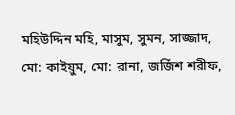মহিউদ্দিন মহি, মাসুম, সুমন, সাজ্জাদ, মো: কাইয়ুম, মো: রানা, জর্জিশ শরীফ,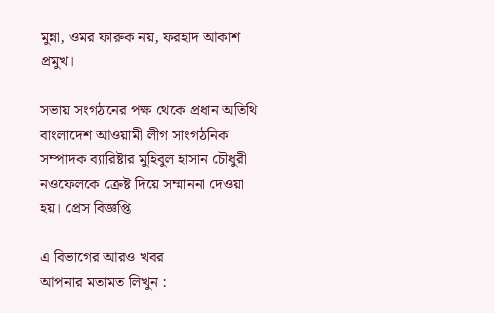মুন্না, ওমর ফারুক নয়, ফরহাদ আকাশ প্রমুখ।

সভায় সংগঠনের পক্ষ থেকে প্রধান অতিথি বাংলাদেশ আওয়ামী লীগ সাংগঠনিক সম্পাদক ব্যারিষ্টার মুহিবুল হাসান চৌধুরী নওফেলকে ক্রেষ্ট দিয়ে সম্মাননা দেওয়া হয়। প্রেস বিজ্ঞপ্তি

এ বিভাগের আরও খবর
আপনার মতামত লিখুন :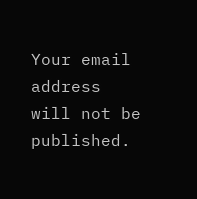Your email address will not be published.